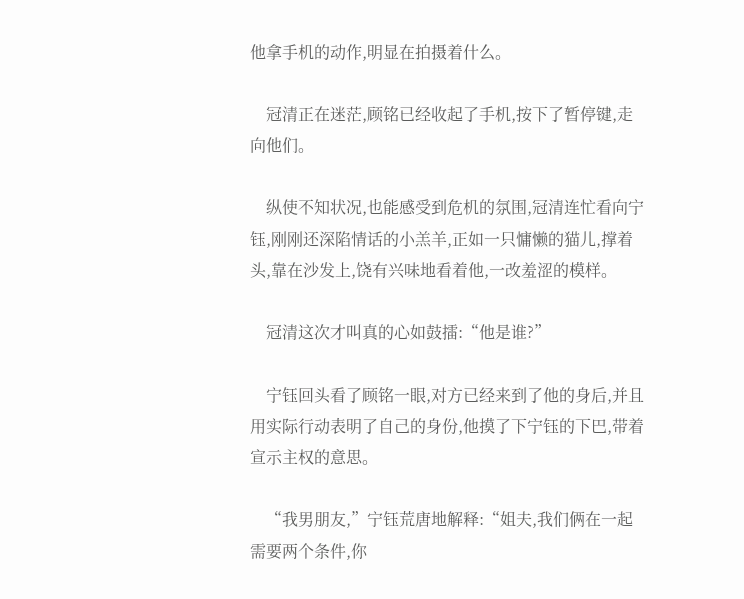他拿手机的动作,明显在拍摄着什么。

    冠清正在迷茫,顾铭已经收起了手机,按下了暂停键,走向他们。

    纵使不知状况,也能感受到危机的氛围,冠清连忙看向宁钰,刚刚还深陷情话的小羔羊,正如一只慵懒的猫儿,撑着头,靠在沙发上,饶有兴味地看着他,一改羞涩的模样。

    冠清这次才叫真的心如鼓擂:“他是谁?”

    宁钰回头看了顾铭一眼,对方已经来到了他的身后,并且用实际行动表明了自己的身份,他摸了下宁钰的下巴,带着宣示主权的意思。

    “我男朋友,”宁钰荒唐地解释:“姐夫,我们俩在一起需要两个条件,你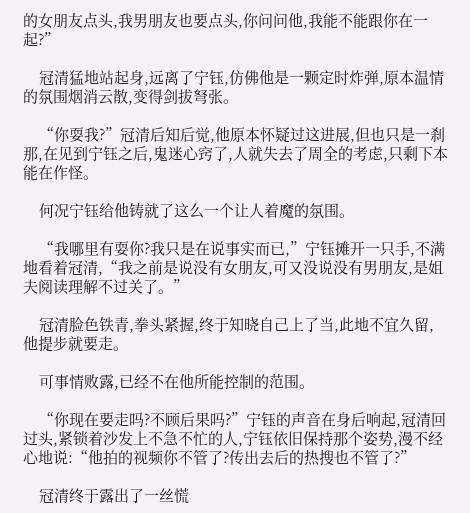的女朋友点头,我男朋友也要点头,你问问他,我能不能跟你在一起?”

    冠清猛地站起身,远离了宁钰,仿佛他是一颗定时炸弹,原本温情的氛围烟消云散,变得剑拔弩张。

    “你耍我?”冠清后知后觉,他原本怀疑过这进展,但也只是一刹那,在见到宁钰之后,鬼迷心窍了,人就失去了周全的考虑,只剩下本能在作怪。

    何况宁钰给他铸就了这么一个让人着魔的氛围。

    “我哪里有耍你?我只是在说事实而已,”宁钰摊开一只手,不满地看着冠清,“我之前是说没有女朋友,可又没说没有男朋友,是姐夫阅读理解不过关了。”

    冠清脸色铁青,拳头紧握,终于知晓自己上了当,此地不宜久留,他提步就要走。

    可事情败露,已经不在他所能控制的范围。

    “你现在要走吗?不顾后果吗?”宁钰的声音在身后响起,冠清回过头,紧锁着沙发上不急不忙的人,宁钰依旧保持那个姿势,漫不经心地说:“他拍的视频你不管了?传出去后的热搜也不管了?”

    冠清终于露出了一丝慌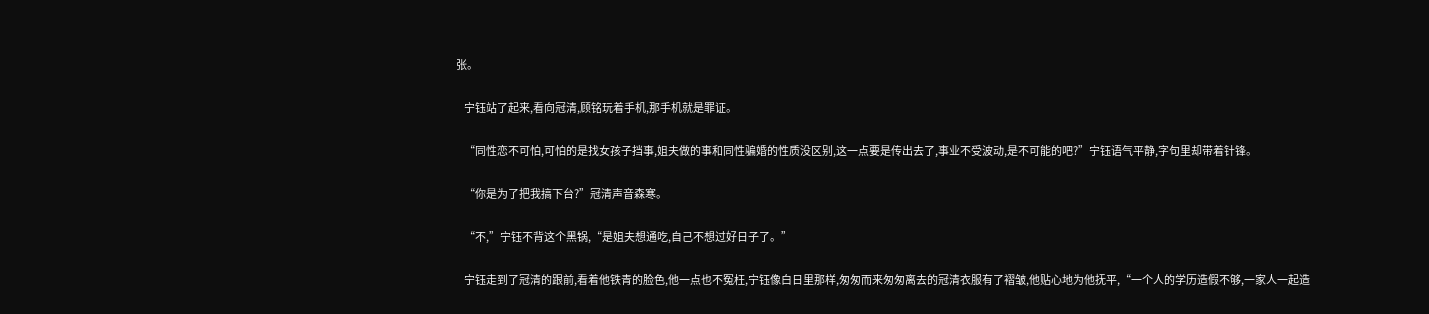张。

    宁钰站了起来,看向冠清,顾铭玩着手机,那手机就是罪证。

    “同性恋不可怕,可怕的是找女孩子挡事,姐夫做的事和同性骗婚的性质没区别,这一点要是传出去了,事业不受波动,是不可能的吧?”宁钰语气平静,字句里却带着针锋。

    “你是为了把我搞下台?”冠清声音森寒。

    “不,”宁钰不背这个黑锅,“是姐夫想通吃,自己不想过好日子了。”

    宁钰走到了冠清的跟前,看着他铁青的脸色,他一点也不冤枉,宁钰像白日里那样,匆匆而来匆匆离去的冠清衣服有了褶皱,他贴心地为他抚平,“一个人的学历造假不够,一家人一起造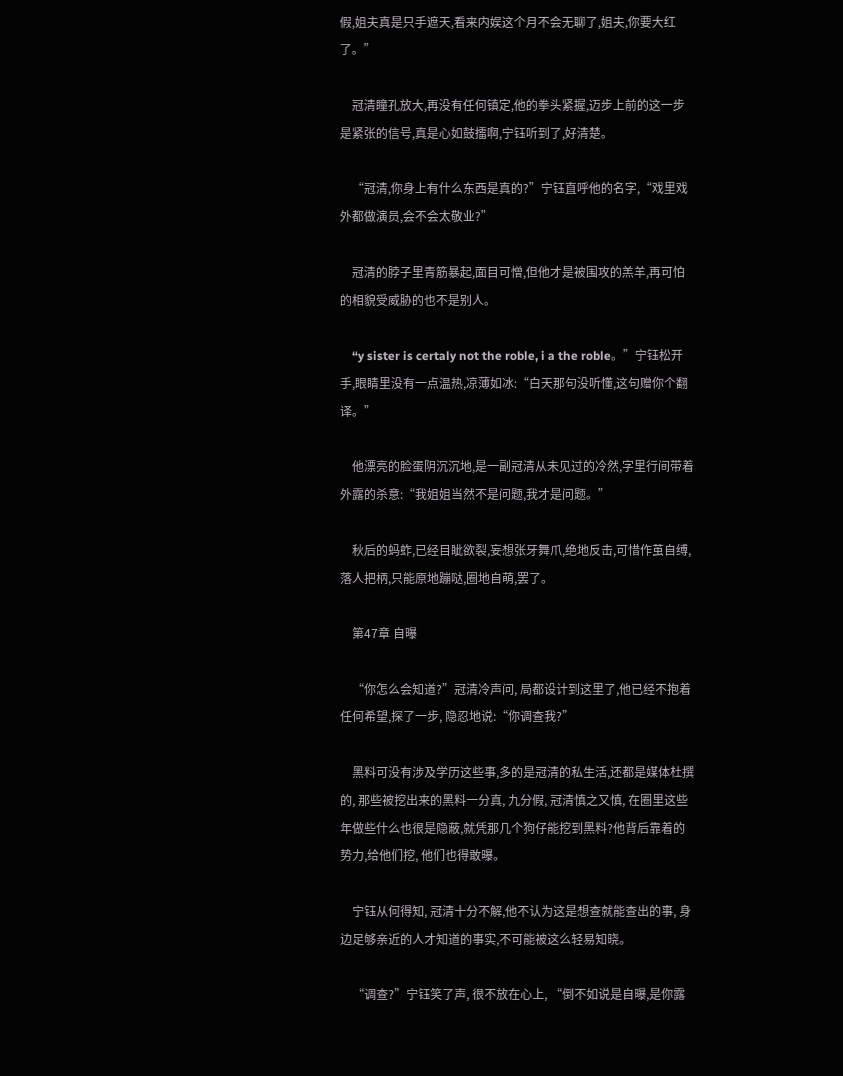假,姐夫真是只手遮天,看来内娱这个月不会无聊了,姐夫,你要大红了。”

    冠清瞳孔放大,再没有任何镇定,他的拳头紧握,迈步上前的这一步是紧张的信号,真是心如鼓擂啊,宁钰听到了,好清楚。

    “冠清,你身上有什么东西是真的?”宁钰直呼他的名字,“戏里戏外都做演员,会不会太敬业?”

    冠清的脖子里青筋暴起,面目可憎,但他才是被围攻的羔羊,再可怕的相貌受威胁的也不是别人。

    “y sister is certaly not the roble, i a the roble。”宁钰松开手,眼睛里没有一点温热,凉薄如冰:“白天那句没听懂,这句赠你个翻译。”

    他漂亮的脸蛋阴沉沉地,是一副冠清从未见过的冷然,字里行间带着外露的杀意:“我姐姐当然不是问题,我才是问题。”

    秋后的蚂蚱,已经目眦欲裂,妄想张牙舞爪,绝地反击,可惜作茧自缚,落人把柄,只能原地蹦哒,圈地自萌,罢了。

    第47章 自曝

    “你怎么会知道?”冠清冷声问, 局都设计到这里了,他已经不抱着任何希望,探了一步, 隐忍地说:“你调查我?”

    黑料可没有涉及学历这些事,多的是冠清的私生活,还都是媒体杜撰的, 那些被挖出来的黑料一分真, 九分假, 冠清慎之又慎, 在圈里这些年做些什么也很是隐蔽,就凭那几个狗仔能挖到黑料?他背后靠着的势力,给他们挖, 他们也得敢曝。

    宁钰从何得知, 冠清十分不解,他不认为这是想查就能查出的事, 身边足够亲近的人才知道的事实,不可能被这么轻易知晓。

    “调查?”宁钰笑了声, 很不放在心上, “倒不如说是自曝,是你露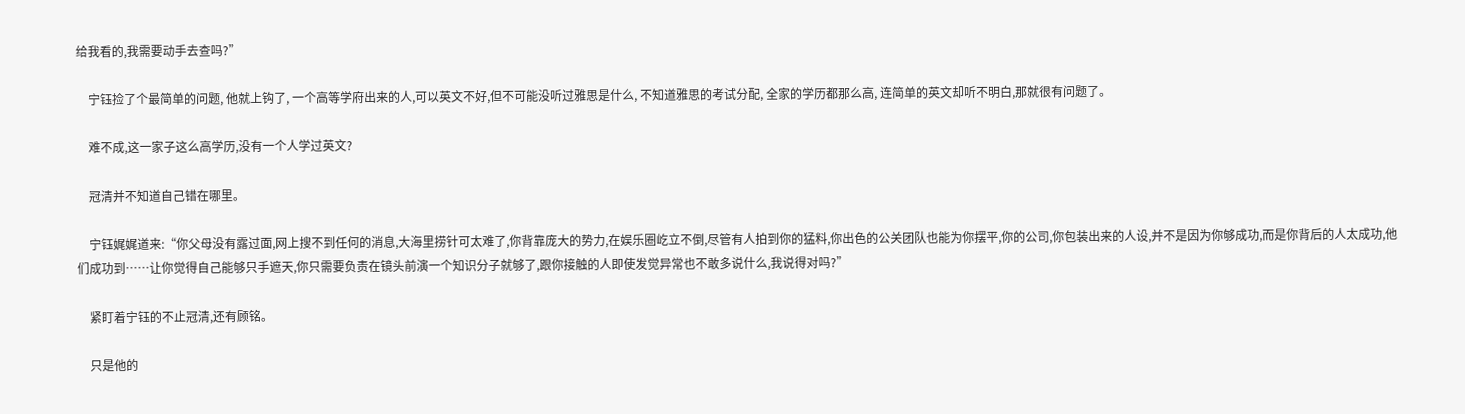给我看的,我需要动手去查吗?”

    宁钰捡了个最简单的问题, 他就上钩了, 一个高等学府出来的人,可以英文不好,但不可能没听过雅思是什么, 不知道雅思的考试分配, 全家的学历都那么高, 连简单的英文却听不明白,那就很有问题了。

    难不成,这一家子这么高学历,没有一个人学过英文?

    冠清并不知道自己错在哪里。

    宁钰娓娓道来:“你父母没有露过面,网上搜不到任何的消息,大海里捞针可太难了,你背靠庞大的势力,在娱乐圈屹立不倒,尽管有人拍到你的猛料,你出色的公关团队也能为你摆平,你的公司,你包装出来的人设,并不是因为你够成功,而是你背后的人太成功,他们成功到……让你觉得自己能够只手遮天,你只需要负责在镜头前演一个知识分子就够了,跟你接触的人即使发觉异常也不敢多说什么,我说得对吗?”

    紧盯着宁钰的不止冠清,还有顾铭。

    只是他的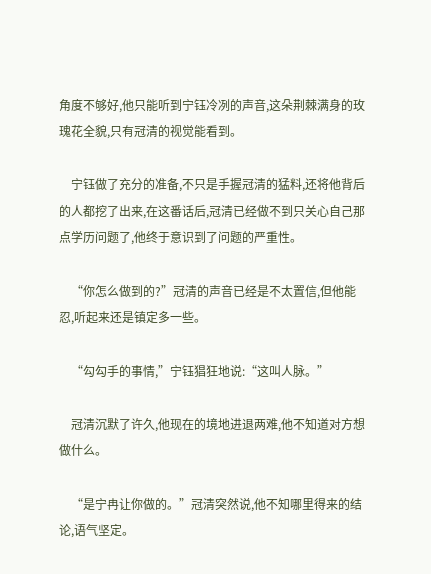角度不够好,他只能听到宁钰冷冽的声音,这朵荆棘满身的玫瑰花全貌,只有冠清的视觉能看到。

    宁钰做了充分的准备,不只是手握冠清的猛料,还将他背后的人都挖了出来,在这番话后,冠清已经做不到只关心自己那点学历问题了,他终于意识到了问题的严重性。

    “你怎么做到的?”冠清的声音已经是不太置信,但他能忍,听起来还是镇定多一些。

    “勾勾手的事情,”宁钰猖狂地说:“这叫人脉。”

    冠清沉默了许久,他现在的境地进退两难,他不知道对方想做什么。

    “是宁冉让你做的。”冠清突然说,他不知哪里得来的结论,语气坚定。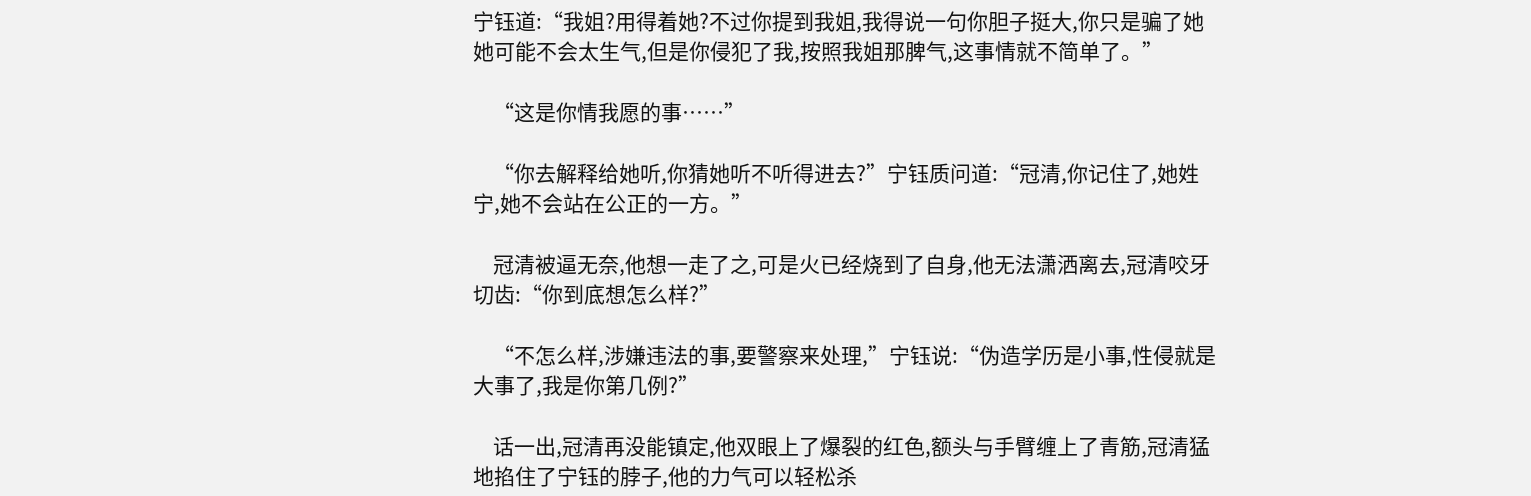宁钰道:“我姐?用得着她?不过你提到我姐,我得说一句你胆子挺大,你只是骗了她她可能不会太生气,但是你侵犯了我,按照我姐那脾气,这事情就不简单了。”

    “这是你情我愿的事……”

    “你去解释给她听,你猜她听不听得进去?”宁钰质问道:“冠清,你记住了,她姓宁,她不会站在公正的一方。”

    冠清被逼无奈,他想一走了之,可是火已经烧到了自身,他无法潇洒离去,冠清咬牙切齿:“你到底想怎么样?”

    “不怎么样,涉嫌违法的事,要警察来处理,”宁钰说:“伪造学历是小事,性侵就是大事了,我是你第几例?”

    话一出,冠清再没能镇定,他双眼上了爆裂的红色,额头与手臂缠上了青筋,冠清猛地掐住了宁钰的脖子,他的力气可以轻松杀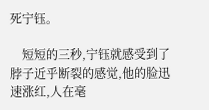死宁钰。

    短短的三秒,宁钰就感受到了脖子近乎断裂的感觉,他的脸迅速涨红,人在毫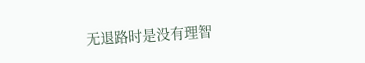无退路时是没有理智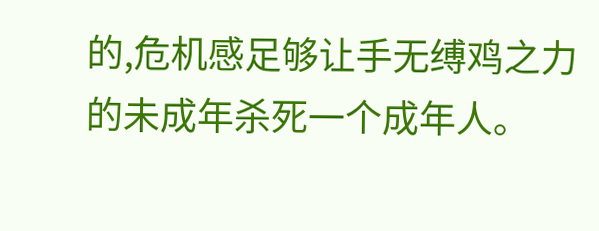的,危机感足够让手无缚鸡之力的未成年杀死一个成年人。